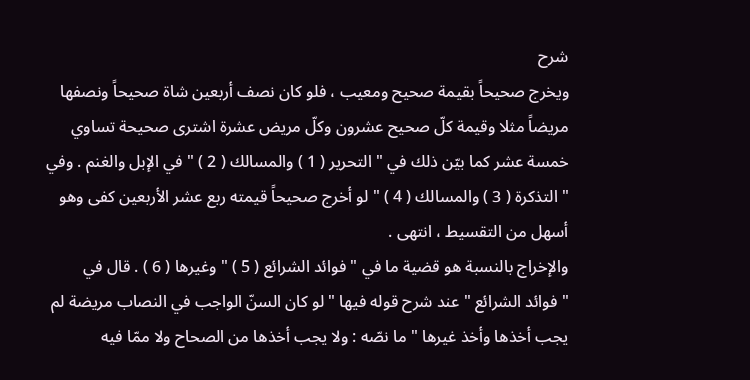شرح
ويخرج صحيحاً بقيمة صحيح ومعيب ، فلو كان نصف أربعين شاة صحيحاً ونصفها
مريضاً مثلا وقيمة كلّ صحيح عشرون وكلّ مريض عشرة اشترى صحيحة تساوي
خمسة عشر كما بيّن ذلك في " التحرير ( 1 ) والمسالك ( 2 ) " في الإبل والغنم . وفي
" التذكرة ( 3 ) والمسالك ( 4 ) " لو أخرج صحيحاً قيمته ربع عشر الأربعين كفى وهو
أسهل من التقسيط ، انتهى .
والإخراج بالنسبة هو قضية ما في " فوائد الشرائع ( 5 ) " وغيرها ( 6 ) . قال في
" فوائد الشرائع " عند شرح قوله فيها " لو كان السنّ الواجب في النصاب مريضة لم
يجب أخذها وأخذ غيرها " ما نصّه : ولا يجب أخذها من الصحاح ولا ممّا فيه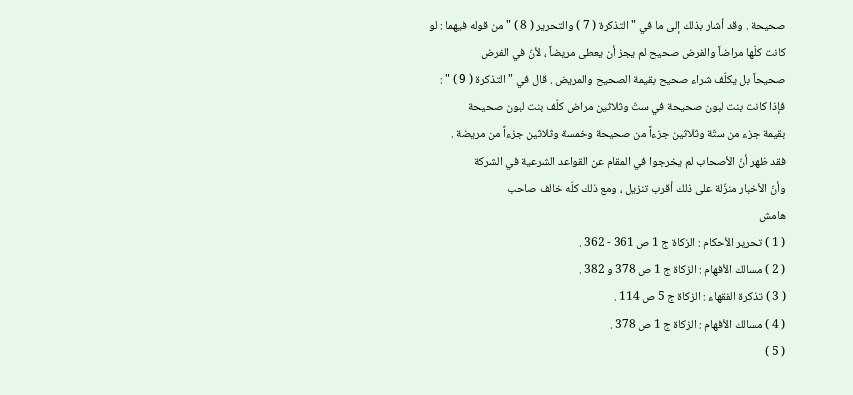صحيحة . وقد أشار بذلك إلى ما في " التذكرة ( 7 ) والتحرير ( 8 ) " من قوله فيهما : لو
كانت كلّها مراضاً والفرض صحيح لم يجز أن يعطى مريضاً ، لأنّ في الفرض
صحيحاً بل يكلّف شراء صحيح بقيمة الصحيح والمريض . قال في " التذكرة ( 9 ) " :
فإذا كانت بنت لبون صحيحة في ستّ وثلاثين مراض كلّف بنت لبون صحيحة
بقيمة جزء من ستّة وثلاثين جزءاً من صحيحة وخمسة وثلاثين جزءاً من مريضة .
فقد ظهر أنّ الأصحاب لم يخرجوا في المقام عن القواعد الشرعية في الشركة
وأنّ الأخبار منزّلة على ذلك أقرب تنزيل ، ومع ذلك كلّه خالف صاحب
هامش
( 1 ) تحرير الأحكام : الزكاة ج 1 ص 361 - 362 .
( 2 ) مسالك الأفهام : الزكاة ج 1 ص 378 و 382 .
( 3 ) تذكرة الفقهاء : الزكاة ج 5 ص 114 .
( 4 ) مسالك الأفهام : الزكاة ج 1 ص 378 .
( 5 )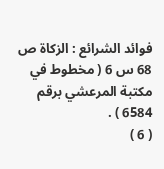فوائد الشرائع : الزكاة ص 68 س 6 ( مخطوط في مكتبة المرعشي برقم 6584 ) .
( 6 )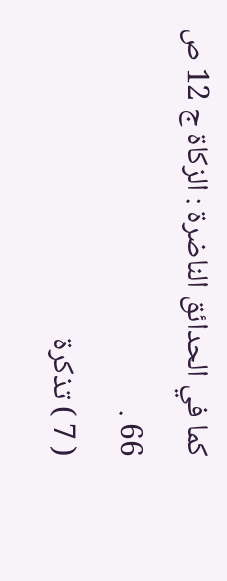كما في الحدائق الناضرة : الزكاة ج 12 ص 66 .
( 7 ) تذكرة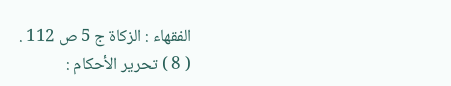الفقهاء : الزكاة ج 5 ص 112 .
( 8 ) تحرير الأحكام :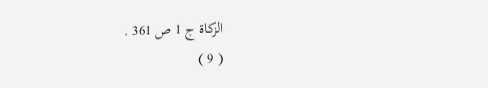الزكاة ج 1 ص 361 .
( 9 )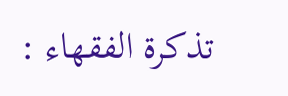تذكرة الفقهاء :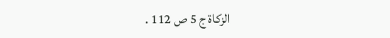الزكاة ج 5 ص 112 .